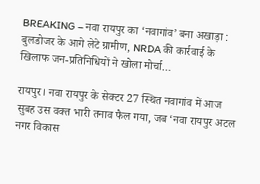BREAKING – नवा रायपुर का ‘नवागांव’ बना अखाड़ा : बुलडोजर के आगे लेटे ग्रामीण, NRDA की कार्रवाई के खिलाफ जन-प्रतिनिधियों ने खोला मोर्चा…

रायपुर। नवा रायपुर के सेक्टर 27 स्थित नवागांव में आज सुबह उस वक्त भारी तनाव फैल गया, जब ‘नवा रायपुर अटल नगर विकास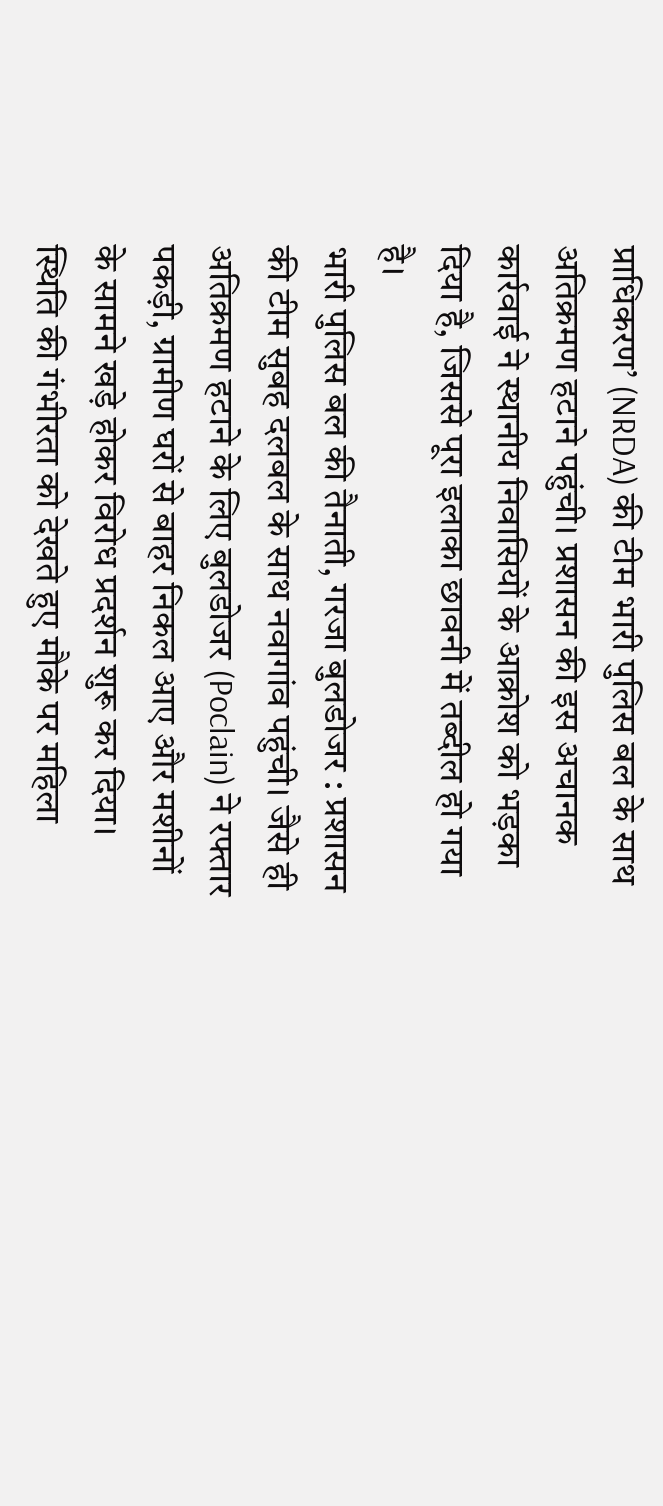प्राधिकरण’ (NRDA) की टीम भारी पुलिस बल के साथ अतिक्रमण हटाने पहुंची। प्रशासन की इस अचानक कार्रवाई ने स्थानीय निवासियों के आक्रोश को भड़का दिया है, जिससे पूरा इलाका छावनी में तब्दील हो गया है।
भारी पुलिस बल की तैनाती, गरजा बुलडोजर : प्रशासन की टीम सुबह दलबल के साथ नवागांव पहुंची। जैसे ही अतिक्रमण हटाने के लिए बुलडोजर (Poclain) ने रफ्तार पकड़ी, ग्रामीण घरों से बाहर निकल आए और मशीनों के सामने खड़े होकर विरोध प्रदर्शन शुरू कर दिया। स्थिति की गंभीरता को देखते हुए मौके पर महिला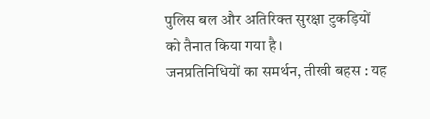पुलिस बल और अतिरिक्त सुरक्षा टुकड़ियों को तैनात किया गया है।
जनप्रतिनिधियों का समर्थन, तीखी बहस : यह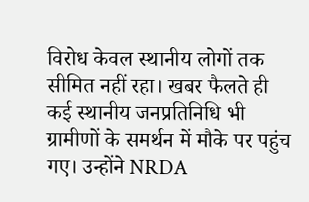विरोध केवल स्थानीय लोगों तक सीमित नहीं रहा। खबर फैलते ही कई स्थानीय जनप्रतिनिधि भी ग्रामीणों के समर्थन में मौके पर पहुंच गए। उन्होंने NRDA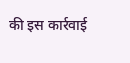की इस कार्रवाई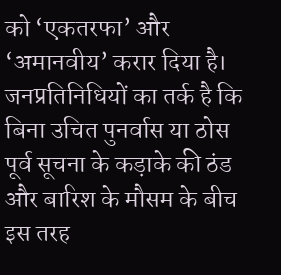को ‘एकतरफा’ और ‘अमानवीय’ करार दिया है। जनप्रतिनिधियों का तर्क है कि बिना उचित पुनर्वास या ठोस पूर्व सूचना के कड़ाके की ठंड और बारिश के मौसम के बीच इस तरह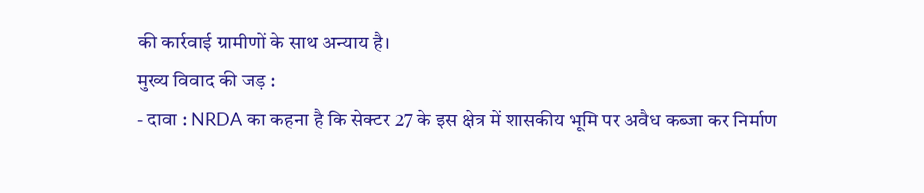की कार्रवाई ग्रामीणों के साथ अन्याय है।
मुख्य विवाद की जड़ :
- दावा : NRDA का कहना है कि सेक्टर 27 के इस क्षेत्र में शासकीय भूमि पर अवैध कब्जा कर निर्माण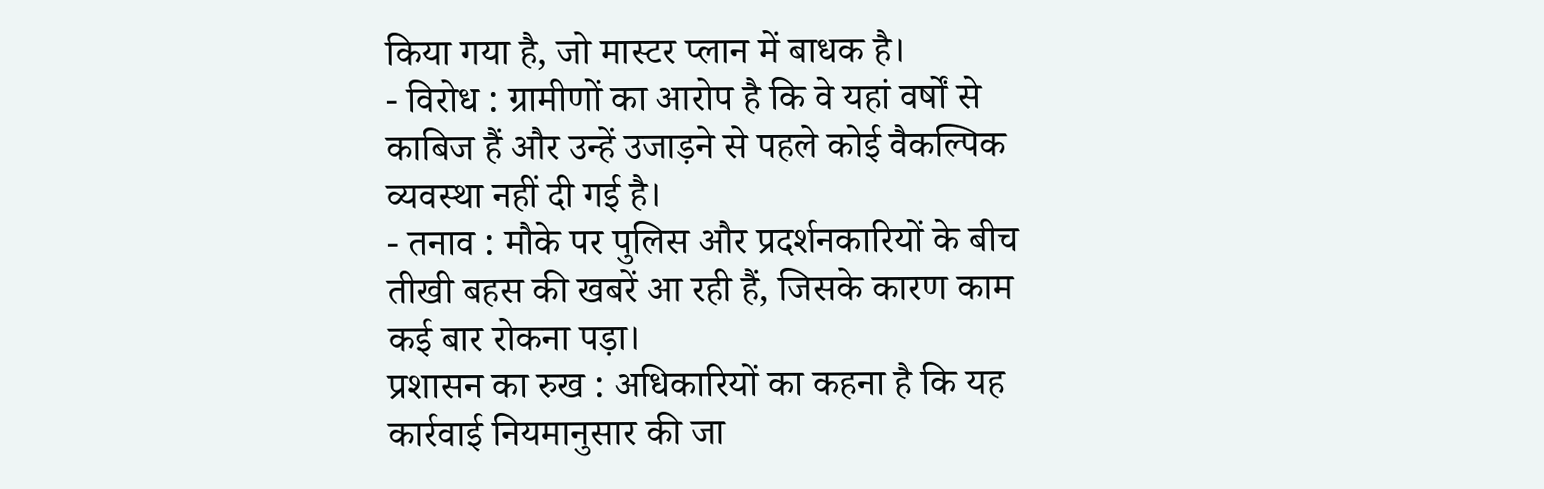किया गया है, जो मास्टर प्लान में बाधक है।
- विरोध : ग्रामीणों का आरोप है कि वे यहां वर्षों से काबिज हैं और उन्हें उजाड़ने से पहले कोई वैकल्पिक व्यवस्था नहीं दी गई है।
- तनाव : मौके पर पुलिस और प्रदर्शनकारियों के बीच तीखी बहस की खबरें आ रही हैं, जिसके कारण काम कई बार रोकना पड़ा।
प्रशासन का रुख : अधिकारियों का कहना है कि यह कार्रवाई नियमानुसार की जा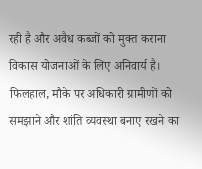रही है और अवैध कब्जों को मुक्त कराना विकास योजनाओं के लिए अनिवार्य है। फिलहाल, मौके पर अधिकारी ग्रामीणों को समझाने और शांति व्यवस्था बनाए रखने का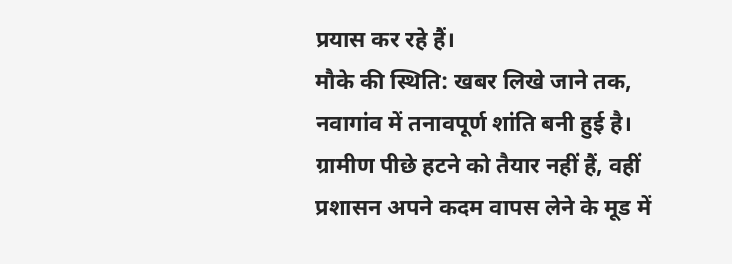प्रयास कर रहे हैं।
मौके की स्थिति: खबर लिखे जाने तक, नवागांव में तनावपूर्ण शांति बनी हुई है। ग्रामीण पीछे हटने को तैयार नहीं हैं, वहीं प्रशासन अपने कदम वापस लेने के मूड में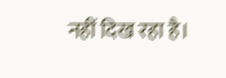नहीं दिख रहा है।